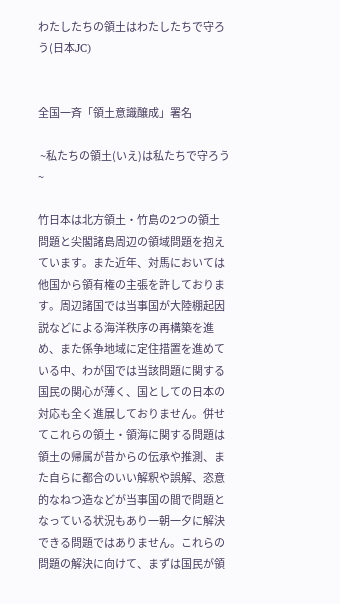わたしたちの領土はわたしたちで守ろう(日本JC)


全国一斉「領土意識醸成」署名

 ~私たちの領土(いえ)は私たちで守ろう~

竹日本は北方領土・竹島の2つの領土問題と尖閣諸島周辺の領域問題を抱えています。また近年、対馬においては他国から領有権の主張を許しております。周辺諸国では当事国が大陸棚起因説などによる海洋秩序の再構築を進め、また係争地域に定住措置を進めている中、わが国では当該問題に関する国民の関心が薄く、国としての日本の対応も全く進展しておりません。併せてこれらの領土・領海に関する問題は領土の帰属が昔からの伝承や推測、また自らに都合のいい解釈や誤解、恣意的なねつ造などが当事国の間で問題となっている状況もあり一朝一夕に解決できる問題ではありません。これらの問題の解決に向けて、まずは国民が領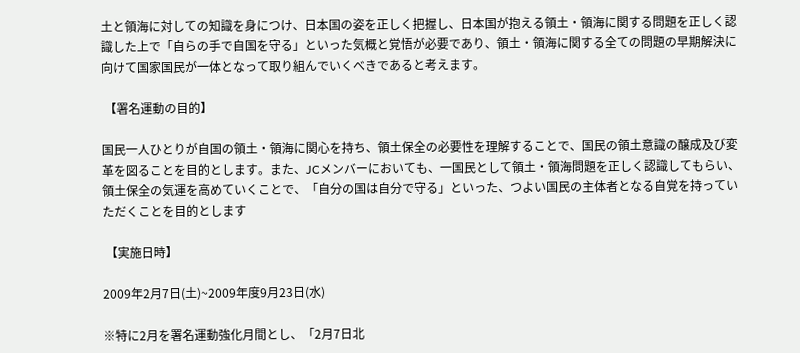土と領海に対しての知識を身につけ、日本国の姿を正しく把握し、日本国が抱える領土・領海に関する問題を正しく認識した上で「自らの手で自国を守る」といった気概と覚悟が必要であり、領土・領海に関する全ての問題の早期解決に向けて国家国民が一体となって取り組んでいくべきであると考えます。

 【署名運動の目的】

国民一人ひとりが自国の領土・領海に関心を持ち、領土保全の必要性を理解することで、国民の領土意識の醸成及び変革を図ることを目的とします。また、JCメンバーにおいても、一国民として領土・領海問題を正しく認識してもらい、領土保全の気運を高めていくことで、「自分の国は自分で守る」といった、つよい国民の主体者となる自覚を持っていただくことを目的とします

 【実施日時】

2009年2月7日(土)~2009年度9月23日(水)

※特に2月を署名運動強化月間とし、「2月7日北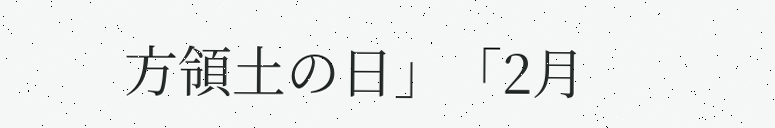方領土の日」「2月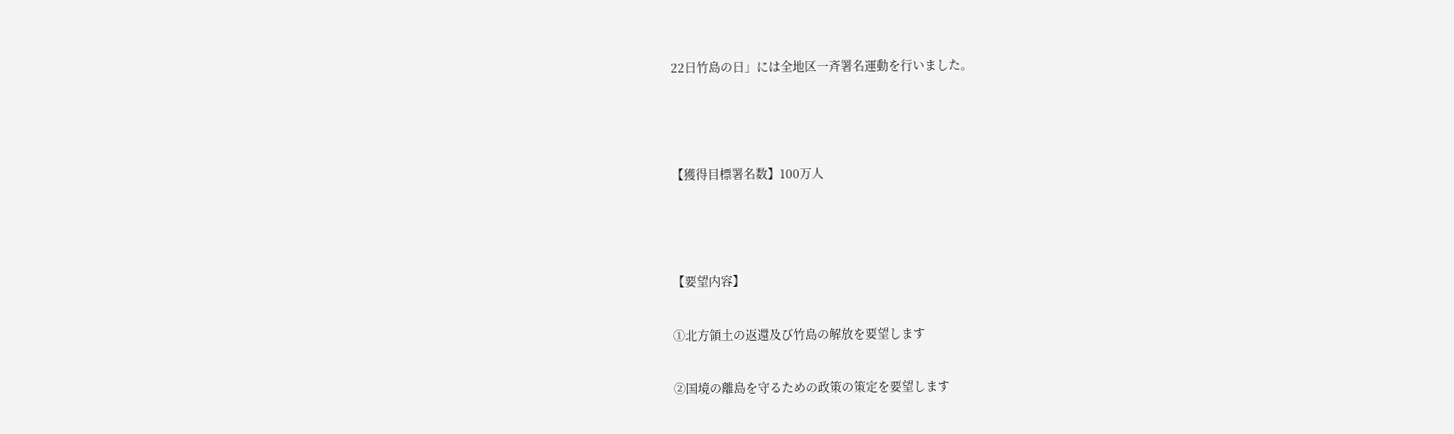22日竹島の日」には全地区一斉署名運動を行いました。



【獲得目標署名数】100万人



【要望内容】

①北方領土の返還及び竹島の解放を要望します

②国境の離島を守るための政策の策定を要望します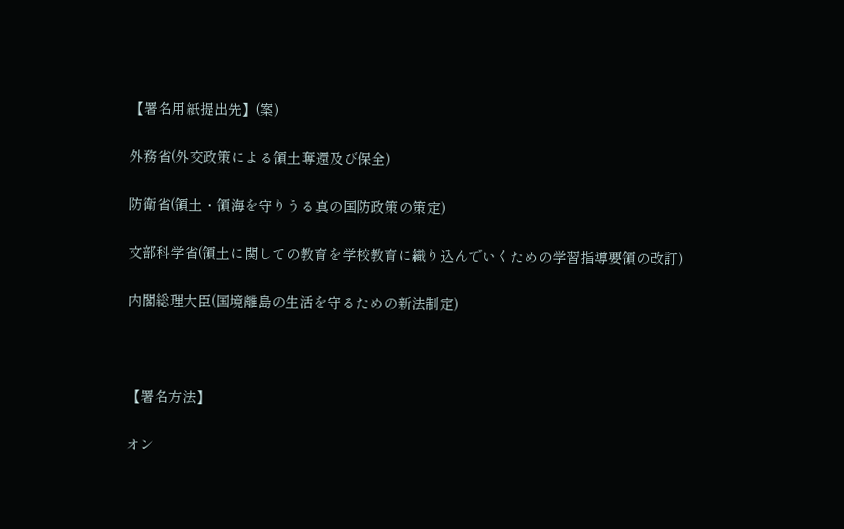【署名用紙提出先】(案)

外務省(外交政策による領土奪還及び保全)

防衛省(領土・領海を守りうる真の国防政策の策定)

文部科学省(領土に関しての教育を学校教育に織り込んでいくための学習指導要領の改訂)

内閣総理大臣(国境離島の生活を守るための新法制定)



【署名方法】

オン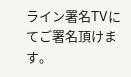ライン署名TVにてご署名頂けます。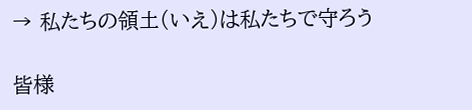→ 私たちの領土(いえ)は私たちで守ろう

皆様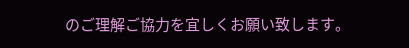のご理解ご協力を宜しくお願い致します。